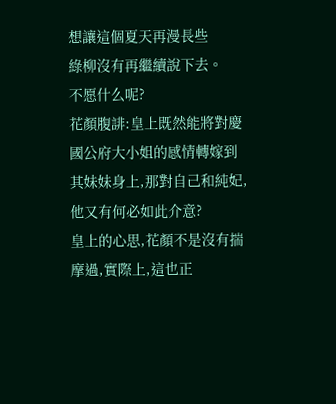想讓這個夏天再漫長些
綠柳沒有再繼續說下去。
不愿什么呢?
花顏腹誹:皇上既然能將對慶國公府大小姐的感情轉嫁到其妹妹身上,那對自己和純妃,他又有何必如此介意?
皇上的心思,花顏不是沒有揣摩過,實際上,這也正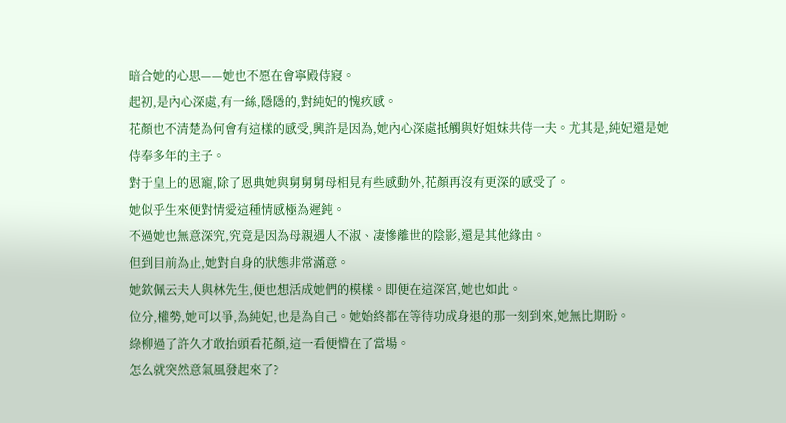暗合她的心思——她也不愿在會寧殿侍寢。
起初,是內心深處,有一絲,隱隱的,對純妃的愧疚感。
花顏也不清楚為何會有這樣的感受,興許是因為,她內心深處抵觸與好姐妹共侍一夫。尤其是,純妃還是她侍奉多年的主子。
對于皇上的恩寵,除了恩典她與舅舅舅母相見有些感動外,花顏再沒有更深的感受了。
她似乎生來便對情愛這種情感極為遲鈍。
不過她也無意深究,究竟是因為母親遇人不淑、凄慘離世的陰影,還是其他緣由。
但到目前為止,她對自身的狀態非常滿意。
她欽佩云夫人與林先生,便也想活成她們的模樣。即便在這深宮,她也如此。
位分,權勢,她可以爭,為純妃,也是為自己。她始終都在等待功成身退的那一刻到來,她無比期盼。
綠柳過了許久才敢抬頭看花顏,這一看便懵在了當場。
怎么就突然意氣風發起來了?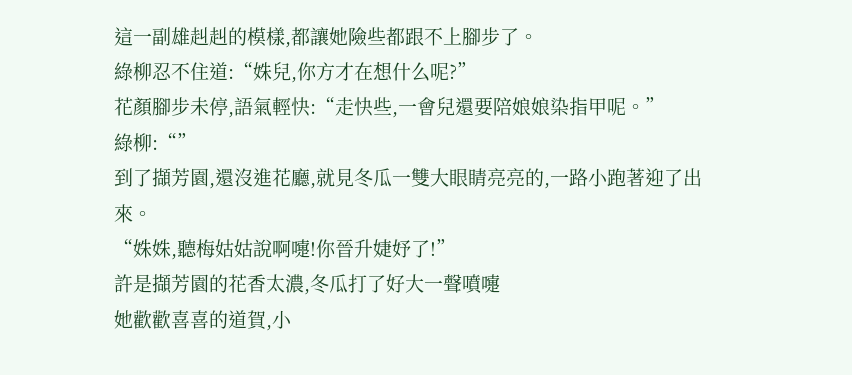這一副雄赳赳的模樣,都讓她險些都跟不上腳步了。
綠柳忍不住道:“姝兒,你方才在想什么呢?”
花顏腳步未停,語氣輕快:“走快些,一會兒還要陪娘娘染指甲呢。”
綠柳:“”
到了擷芳園,還沒進花廳,就見冬瓜一雙大眼睛亮亮的,一路小跑著迎了出來。
“姝姝,聽梅姑姑說啊嚏!你晉升婕妤了!”
許是擷芳園的花香太濃,冬瓜打了好大一聲噴嚏
她歡歡喜喜的道賀,小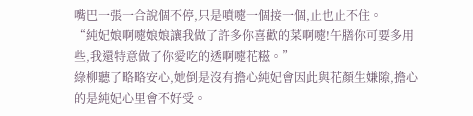嘴巴一張一合說個不停,只是噴嚏一個接一個,止也止不住。
“純妃娘啊嚏娘娘讓我做了許多你喜歡的菜啊嚏!午膳你可要多用些,我還特意做了你愛吃的透啊嚏花糍。”
綠柳聽了略略安心,她倒是沒有擔心純妃會因此與花顏生嫌隙,擔心的是純妃心里會不好受。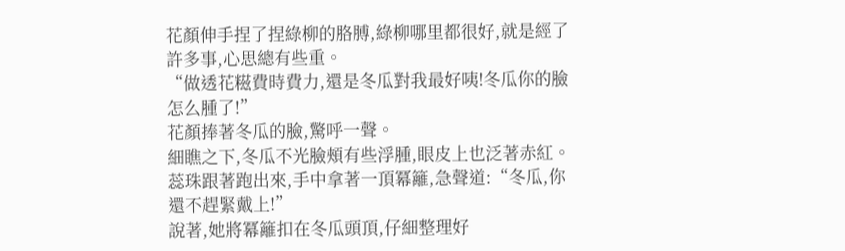花顏伸手捏了捏綠柳的胳膊,綠柳哪里都很好,就是經了許多事,心思總有些重。
“做透花糍費時費力,還是冬瓜對我最好咦!冬瓜你的臉怎么腫了!”
花顏捧著冬瓜的臉,驚呼一聲。
細瞧之下,冬瓜不光臉頰有些浮腫,眼皮上也泛著赤紅。
蕊珠跟著跑出來,手中拿著一頂冪籬,急聲道:“冬瓜,你還不趕緊戴上!”
說著,她將冪籬扣在冬瓜頭頂,仔細整理好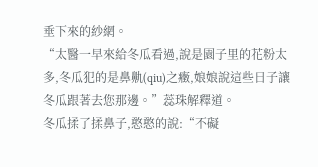垂下來的紗網。
“太醫一早來給冬瓜看過,說是園子里的花粉太多,冬瓜犯的是鼻鼽(qiu)之癥,娘娘說這些日子讓冬瓜跟著去您那邊。”蕊珠解釋道。
冬瓜揉了揉鼻子,憨憨的說:“不礙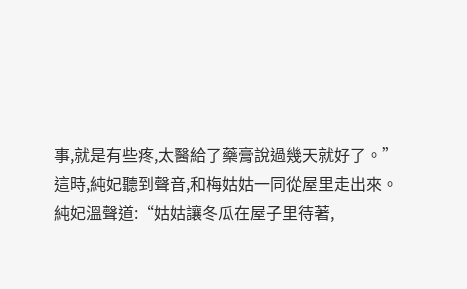事,就是有些疼,太醫給了藥膏說過幾天就好了。”
這時,純妃聽到聲音,和梅姑姑一同從屋里走出來。
純妃溫聲道:“姑姑讓冬瓜在屋子里待著,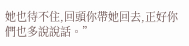她也待不住,回頭你帶她回去,正好你們也多說說話。”